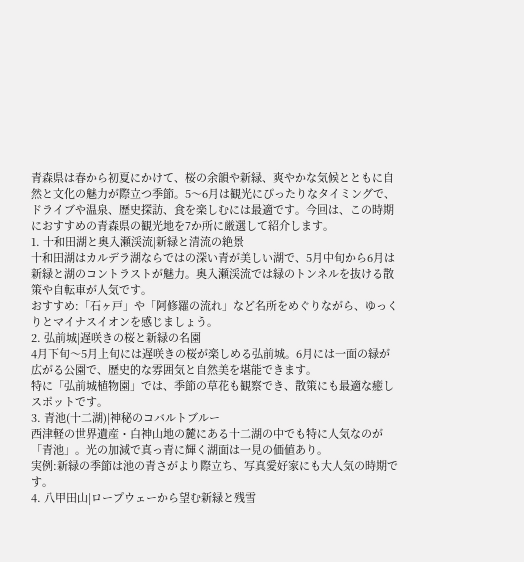青森県は春から初夏にかけて、桜の余韻や新緑、爽やかな気候とともに自然と文化の魅力が際立つ季節。5〜6月は観光にぴったりなタイミングで、ドライブや温泉、歴史探訪、食を楽しむには最適です。今回は、この時期におすすめの青森県の観光地を7か所に厳選して紹介します。
1. 十和田湖と奥入瀬渓流|新緑と清流の絶景
十和田湖はカルデラ湖ならではの深い青が美しい湖で、5月中旬から6月は新緑と湖のコントラストが魅力。奥入瀬渓流では緑のトンネルを抜ける散策や自転車が人気です。
おすすめ:「石ヶ戸」や「阿修羅の流れ」など名所をめぐりながら、ゆっくりとマイナスイオンを感じましょう。
2. 弘前城|遅咲きの桜と新緑の名園
4月下旬〜5月上旬には遅咲きの桜が楽しめる弘前城。6月には一面の緑が広がる公園で、歴史的な雰囲気と自然美を堪能できます。
特に「弘前城植物園」では、季節の草花も観察でき、散策にも最適な癒しスポットです。
3. 青池(十二湖)|神秘のコバルトブルー
西津軽の世界遺産・白神山地の麓にある十二湖の中でも特に人気なのが「青池」。光の加減で真っ青に輝く湖面は一見の価値あり。
実例:新緑の季節は池の青さがより際立ち、写真愛好家にも大人気の時期です。
4. 八甲田山|ロープウェーから望む新緑と残雪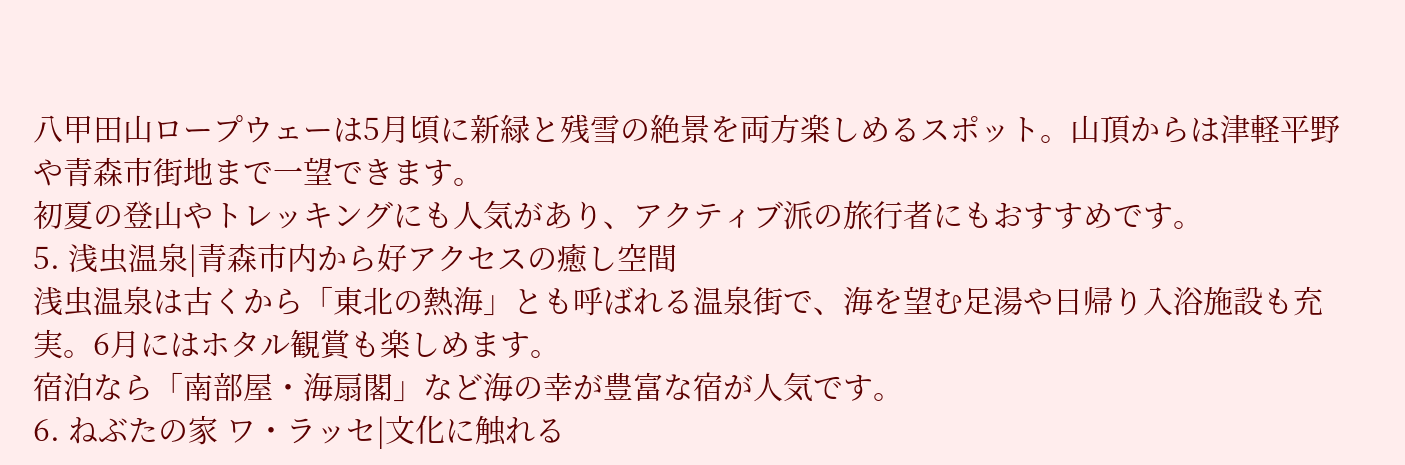八甲田山ロープウェーは5月頃に新緑と残雪の絶景を両方楽しめるスポット。山頂からは津軽平野や青森市街地まで一望できます。
初夏の登山やトレッキングにも人気があり、アクティブ派の旅行者にもおすすめです。
5. 浅虫温泉|青森市内から好アクセスの癒し空間
浅虫温泉は古くから「東北の熱海」とも呼ばれる温泉街で、海を望む足湯や日帰り入浴施設も充実。6月にはホタル観賞も楽しめます。
宿泊なら「南部屋・海扇閣」など海の幸が豊富な宿が人気です。
6. ねぶたの家 ワ・ラッセ|文化に触れる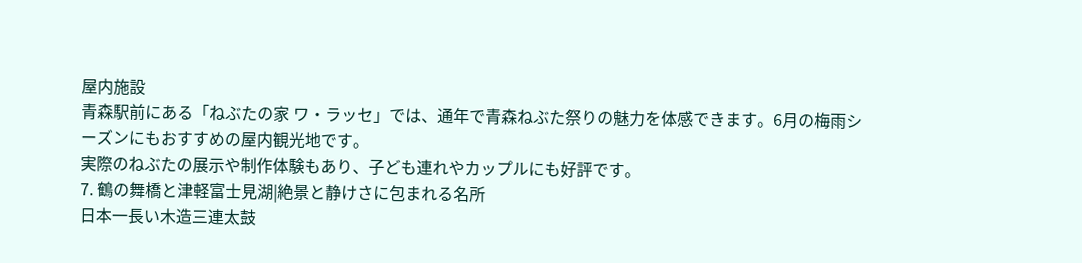屋内施設
青森駅前にある「ねぶたの家 ワ・ラッセ」では、通年で青森ねぶた祭りの魅力を体感できます。6月の梅雨シーズンにもおすすめの屋内観光地です。
実際のねぶたの展示や制作体験もあり、子ども連れやカップルにも好評です。
7. 鶴の舞橋と津軽富士見湖|絶景と静けさに包まれる名所
日本一長い木造三連太鼓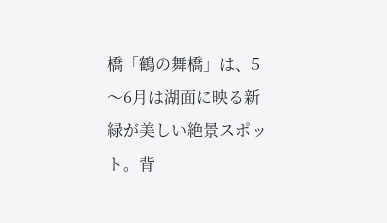橋「鶴の舞橋」は、5〜6月は湖面に映る新緑が美しい絶景スポット。背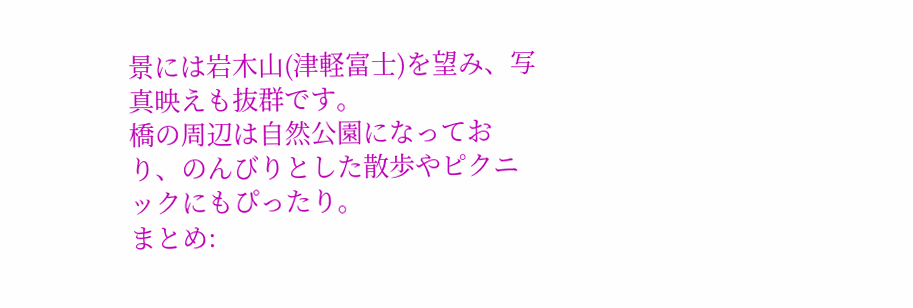景には岩木山(津軽富士)を望み、写真映えも抜群です。
橋の周辺は自然公園になっており、のんびりとした散歩やピクニックにもぴったり。
まとめ: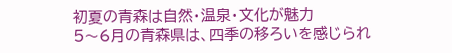初夏の青森は自然・温泉・文化が魅力
5〜6月の青森県は、四季の移ろいを感じられ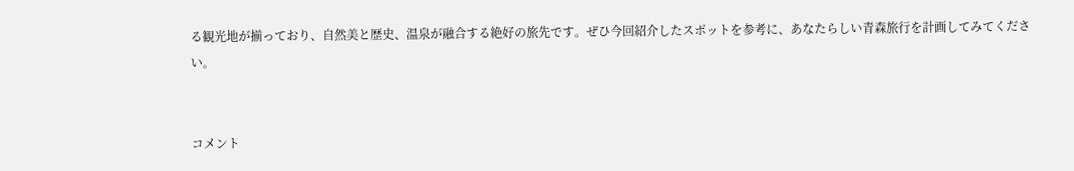る観光地が揃っており、自然美と歴史、温泉が融合する絶好の旅先です。ぜひ今回紹介したスポットを参考に、あなたらしい青森旅行を計画してみてください。


コメント